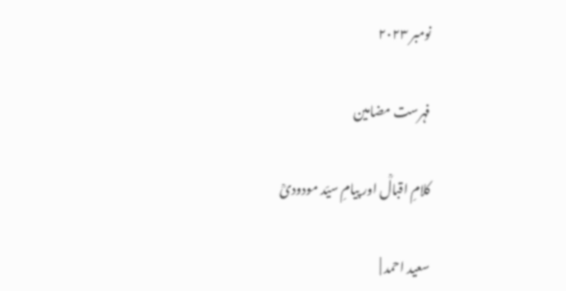نومبر ۲۰۲۳

فہرست مضامین

کلامِ اقبالؒ اور پیامِ سیّد مودودیؒ

سعید احمد |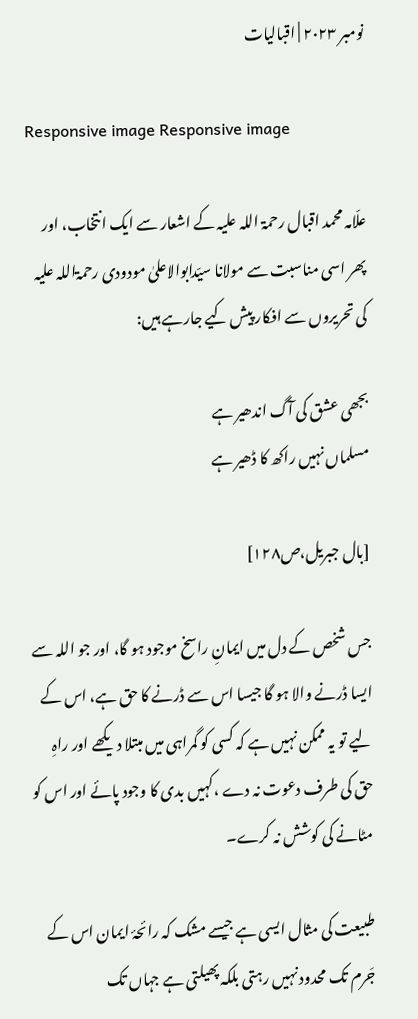نومبر ۲۰۲۳ | اقبالیات

Responsive image Responsive image

علّامہ محمد اقبال رحمۃ اللہ علیہ کے اشعار سے ایک انتخاب، اور پھر اسی مناسبت سے مولانا سیّدابوالاعلیٰ مودودی رحمۃاللہ علیہ کی تحریروں سے افکار پیش کیے جارہے ہیں:

بجھی عشق کی آگ اندھیر ہے
مسلماں نہیں راکھ کا ڈھیر ہے

[بال جبریل،ص۱۲۸]

جس شخص کے دل میں ایمانِ راسخ موجود ہو گا، اور جو اللہ سے ایسا ڈرنے والا ہو گا جیسا اس سے ڈرنے کا حق ہے، اس کے لیے تو یہ ممکن نہیں ہے کہ کسی کو گمراہی میں مبتلا دیکھے اور راہِ حق کی طرف دعوت نہ دے ،کہیں بدی کا وجود پائے اور اس کو مٹانے کی کوشش نہ کرے۔

طبیعت کی مثال ایسی ہے جیسے مشک کہ رائحۂ ایمان اس کے جَرم تک محدود نہیں رہتی بلکہ پھیلتی ہے جہاں تک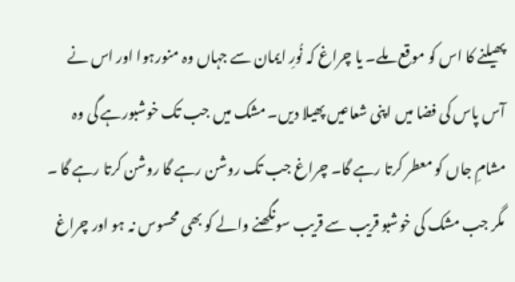پھیلنے کا اس کو موقع ملے۔ یا چراغ کہ نُورِ ایمان سے جہاں وہ منورہوا اور اس نے آس پاس کی فضا میں اپنی شعاعیں پھیلا دیں۔ مشک میں جب تک خوشبورہے گی وہ مشامِ جاں کو معطر کرتا رہے گا۔ چراغ جب تک روشن رہے گا روشن کرتا رہے گا ۔ مگر جب مشک کی خوشبو قریب سے قریب سونگھنے والے کو بھی محسوس نہ ہو اور چراغ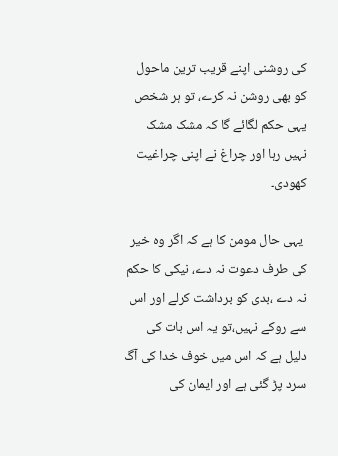کی روشنی اپنے قریب ترین ماحول کو بھی روشن نہ کرے، تو ہر شخص یہی حکم لگائے گا کہ مشک مشک نہیں رہا اور چراغ نے اپنی چراغیت کھودی۔

 یہی حال مومن کا ہے کہ اگر وہ خیر کی طرف دعوت نہ دے، نیکی کا حکم نہ دے ،بدی کو برداشت کرلے اور اس سے روکے نہیں،تو یہ اس بات کی دلیل ہے کہ اس میں خوف خدا کی آگ سرد پڑ گئی ہے اور ایمان کی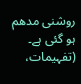روشنی مدھم ہو گئی ہے۔ (تفہیمات،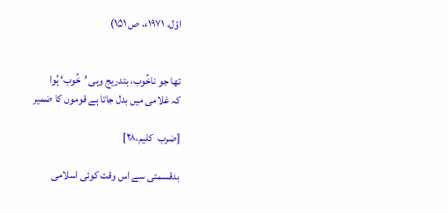اوّل، ۱۹۷۱ء، ص ۱۵۱)


تھا جو ناخُوب، بتدریج وہی ’خُوب‘ ہُوا
کہ غلامی میں بدل جاتا ہے قوموں کا ضمیر

[ضرب  کلیم،۲۸]

بدقسمتی سے اس وقت کوئی اسلامی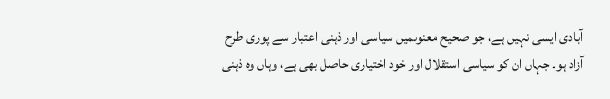آبادی ایسی نہیں ہے، جو صحیح معنوںمیں سیاسی اور ذہنی اعتبار سے پوری طرح آزاد ہو۔ جہاں ان کو سیاسی استقلال اور خود اختیاری حاصل بھی ہے، وہاں وہ ذہنی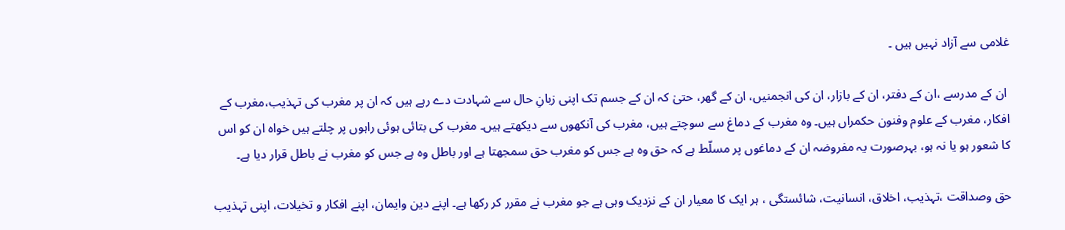غلامی سے آزاد نہیں ہیں ۔

 ان کے مدرسے ،ان کے دفتر، ان کے بازار، ان کی انجمنیں، ان کے گھر، حتیٰ کہ ان کے جسم تک اپنی زبانِ حال سے شہادت دے رہے ہیں کہ ان پر مغرب کی تہذیب،مغرب کے افکار، مغرب کے علوم وفنون حکمراں ہیں۔ وہ مغرب کے دماغ سے سوچتے ہیں، مغرب کی آنکھوں سے دیکھتے ہیں۔ مغرب کی بتائی ہوئی راہوں پر چلتے ہیں خواہ ان کو اس کا شعور ہو یا نہ ہو، بہرصورت یہ مفروضہ ان کے دماغوں پر مسلّط ہے کہ حق وہ ہے جس کو مغرب حق سمجھتا ہے اور باطل وہ ہے جس کو مغرب نے باطل قرار دیا ہے۔

حق وصداقت ،تہذیب، اخلاق، انسانیت، شائستگی ، ہر ایک کا معیار ان کے نزدیک وہی ہے جو مغرب نے مقرر کر رکھا ہے۔ اپنے دین وایمان، اپنے افکار و تخیلات، اپنی تہذیب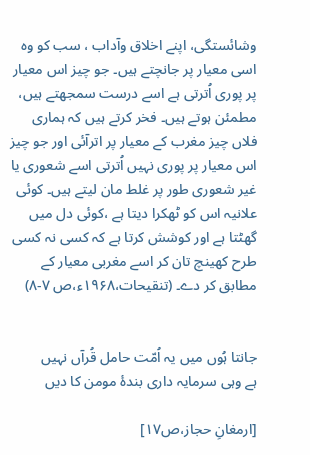وشائستگی، اپنے اخلاق وآداب ، سب کو وہ اسی معیار پر جانچتے ہیں۔ جو چیز اس معیار پر پوری اُترتی ہے اسے درست سمجھتے ہیں، مطمئن ہوتے ہیں۔ فخر کرتے ہیں کہ ہماری فلاں چیز مغرب کے معیار پر اترآئی اور جو چیز اس معیار پر پوری نہیں اُترتی اسے شعوری یا غیر شعوری طور پر غلط مان لیتے ہیں۔ کوئی علانیہ اس کو ٹھکرا دیتا ہے ،کوئی دل میں گھٹتا ہے اور کوشش کرتا ہے کہ کسی نہ کسی طرح کھینچ تان کر اسے مغربی معیار کے مطابق کر دے۔ (تنقیحات،۱۹۶۸ء،ص ۷-۸)


جانتا ہُوں میں یہ اُمّت حامل قُرآں نہیں
ہے وہی سرمایہ داری بندۂ مومن کا دیں

[ارمغانِ حجاز،ص۱۷]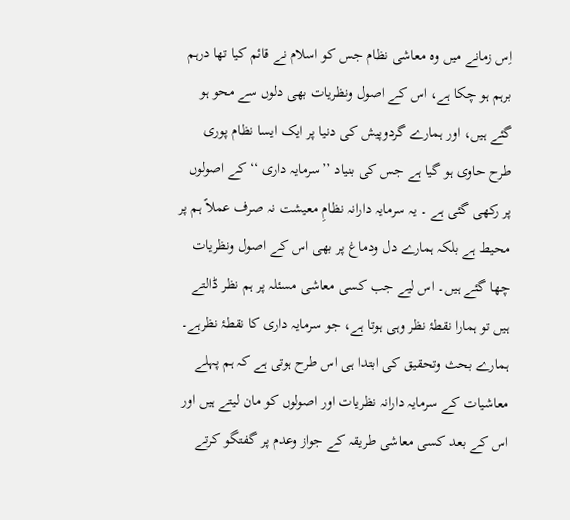اِس زمانے میں وہ معاشی نظام جس کو اسلام نے قائم کیا تھا درہم برہم ہو چکا ہے، اس کے اصول ونظریات بھی دلوں سے محو ہو گئے ہیں، اور ہمارے گردوپیش کی دنیا پر ایک ایسا نظام پوری طرح حاوی ہو گیا ہے جس کی بنیاد ’’سرمایہ داری ‘‘ کے اصولوں پر رکھی گئی ہے ۔ یہ سرمایہ دارانہ نظامِ معیشت نہ صرف عملاً ہم پر محیط ہے بلکہ ہمارے دل ودماغ پر بھی اس کے اصول ونظریات چھا گئے ہیں۔ اس لیے جب کسی معاشی مسئلہ پر ہم نظر ڈالتے ہیں تو ہمارا نقطۂ نظر وہی ہوتا ہے، جو سرمایہ داری کا نقطۂ نظرہے۔ ہمارے بحث وتحقیق کی ابتدا ہی اس طرح ہوتی ہے کہ ہم پہلے معاشیات کے سرمایہ دارانہ نظریات اور اصولوں کو مان لیتے ہیں اور اس کے بعد کسی معاشی طریقہ کے جواز وعدم پر گفتگو کرتے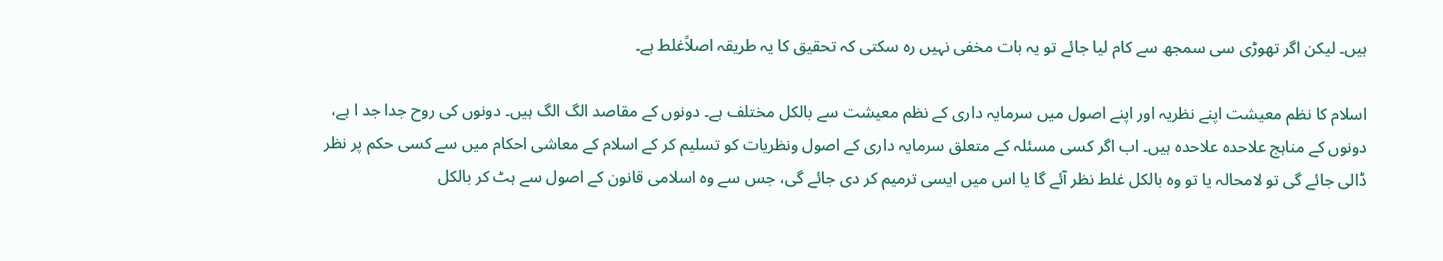ہیں۔ لیکن اگر تھوڑی سی سمجھ سے کام لیا جائے تو یہ بات مخفی نہیں رہ سکتی کہ تحقیق کا یہ طریقہ اصلاًغلط ہے۔

اسلام کا نظم معیشت اپنے نظریہ اور اپنے اصول میں سرمایہ داری کے نظم معیشت سے بالکل مختلف ہے۔ دونوں کے مقاصد الگ الگ ہیں۔ دونوں کی روح جدا جد ا ہے، دونوں کے مناہج علاحدہ علاحدہ ہیں۔ اب اگر کسی مسئلہ کے متعلق سرمایہ داری کے اصول ونظریات کو تسلیم کر کے اسلام کے معاشی احکام میں سے کسی حکم پر نظر ڈالی جائے گی تو لامحالہ یا تو وہ بالکل غلط نظر آئے گا یا اس میں ایسی ترمیم کر دی جائے گی، جس سے وہ اسلامی قانون کے اصول سے ہٹ کر بالکل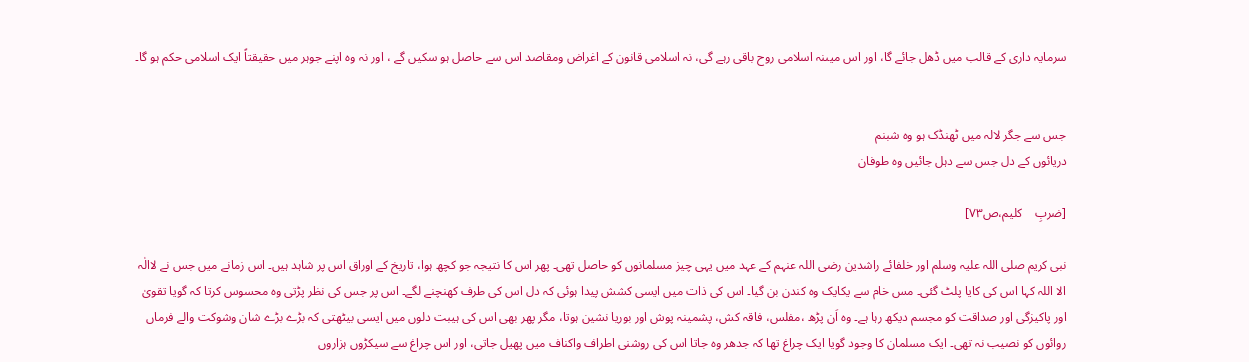سرمایہ داری کے قالب میں ڈھل جائے گا، اور اس میںنہ اسلامی روح باقی رہے گی، نہ اسلامی قانون کے اغراض ومقاصد اس سے حاصل ہو سکیں گے ، اور نہ وہ اپنے جوہر میں حقیقتاً ایک اسلامی حکم ہو گا۔


جس سے جگر لالہ میں ٹھنڈک ہو وہ شبنم
دریائوں کے دل جس سے دہل جائیں وہ طوفان

[ضربِ    کلیم،ص۷۳]

نبی کریم صلی اللہ علیہ وسلم اور خلفائے راشدین رضی اللہ عنہم کے عہد میں یہی چیز مسلمانوں کو حاصل تھی۔ پھر اس کا نتیجہ جو کچھ ہوا، تاریخ کے اوراق اس پر شاہد ہیں۔ اس زمانے میں جس نے لاالٰہ الا اللہ کہا اس کی کایا پلٹ گئی۔ مس خام سے یکایک وہ کندن بن گیا۔ اس کی ذات میں ایسی کشش پیدا ہوئی کہ دل اس کی طرف کھنچنے لگے۔ اس پر جس کی نظر پڑتی وہ محسوس کرتا کہ گویا تقویٰ اور پاکیزگی اور صداقت کو مجسم دیکھ رہا ہے۔ وہ اَن پڑھ ،مفلس، فاقہ کش، پشمینہ پوش اور بوریا نشین ہوتا، مگر پھر بھی اس کی ہیبت دلوں میں ایسی بیٹھتی کہ بڑے بڑے شان وشوکت والے فرماں روائوں کو نصیب نہ تھی۔ ایک مسلمان کا وجود گویا ایک چراغ تھا کہ جدھر وہ جاتا اس کی روشنی اطراف واکناف میں پھیل جاتی، اور اس چراغ سے سیکڑوں ہزاروں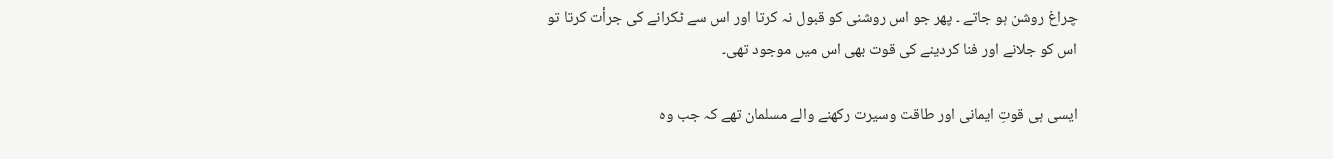چراغ روشن ہو جاتے ۔ پھر جو اس روشنی کو قبول نہ کرتا اور اس سے ٹکرانے کی جرأت کرتا تو اس کو جلانے اور فنا کردینے کی قوت بھی اس میں موجود تھی۔

ایسی ہی قوتِ ایمانی اور طاقت وسیرت رکھنے والے مسلمان تھے کہ جب وہ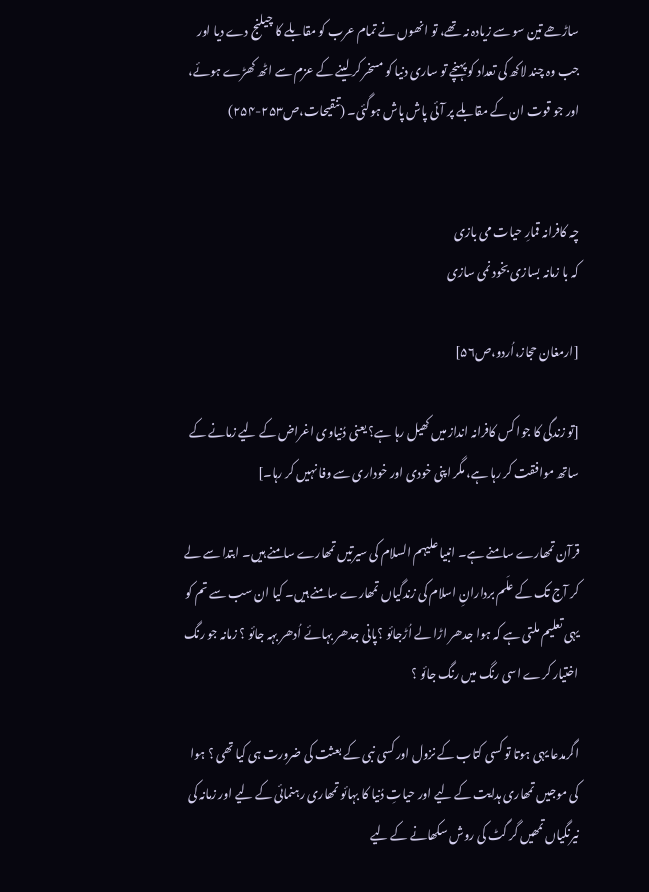ساڑھے تین سو سے زیادہ نہ تھے، تو انھوں نے تمام عرب کو مقابلے کا چیلنج دے دیا اور جب وہ چند لاکھ کی تعداد کو پہنچے تو ساری دنیا کو مسخر کر لینے کے عزم سے اٹھ کھڑے ہوئے، اور جو قوت ان کے مقابلے پر آئی پاش پاش ہوگئی۔ (تنقیحات،ص۲۵۳-۲۵۴)


چہ کافرانہ قمارِ حیات می بازی
کہ با زمانہ بسازی بخود نمی سازی

[ارمغان حجاز،اُردو،ص۵۶]

[تو زندگی کا جوا کس کافرانہ انداز میں کھیل رہا ہے؟ یعنی دُنیاوی اغراض کے لیے زمانے کے ساتھ موافقت کر رہا ہے، مگر اپنی خودی اور خوداری سے وفا نہیں کر رہا۔]

قرآن تمھارے سامنے ہے۔ انبیا علیہم السلام کی سیرتیں تمھارے سامنے ہیں۔ ابتدا سے لے کر آج تک کے علَم بردارانِ اسلام کی زندگیاں تمھارے سامنے ہیں۔ کیا ان سب سے تم کو یہی تعلیم ملتی ہے کہ ہوا جدھر اڑا لے اُڑجائو ؟پانی جدھر بہائے اُدھر بہہ جائو ؟ زمانہ جو رنگ اختیار کرے اسی رنگ میں رنگ جائو ؟

اگرمدعا یہی ہوتا تو کسی کتاب کے نزول اور کسی نبی کے بعثت کی ضرورت ہی کیا تھی ؟ ہوا کی موجیں تمھاری ہدایت کے لیے اور حیاتِ دُنیا کا بہائو تمھاری رہنمائی کے لیے اور زمانہ کی نیرنگیاں تمھیں گر گٹ کی روش سکھانے کے لیے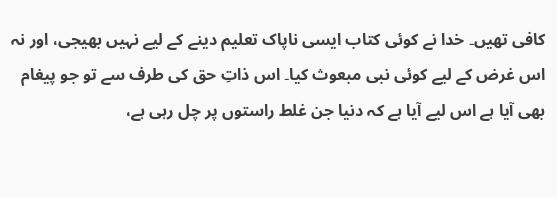کافی تھیں۔ خدا نے کوئی کتاب ایسی ناپاک تعلیم دینے کے لیے نہیں بھیجی، اور نہ اس غرض کے لیے کوئی نبی مبعوث کیا۔ اس ذاتِ حق کی طرف سے تو جو پیغام بھی آیا ہے اس لیے آیا ہے کہ دنیا جن غلط راستوں پر چل رہی ہے،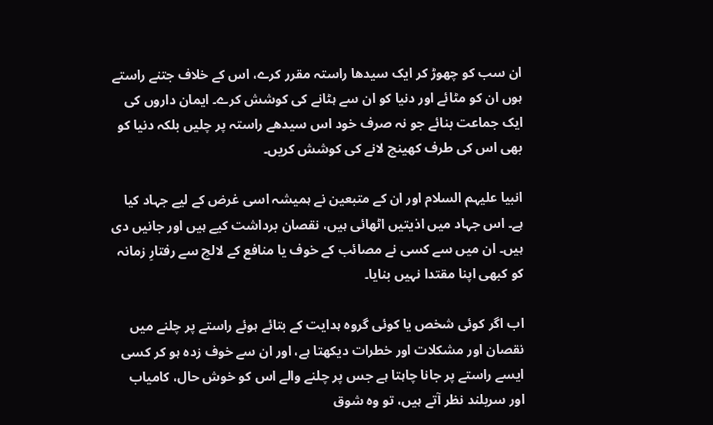ان سب کو چھوڑ کر ایک سیدھا راستہ مقرر کرے، اس کے خلاف جتنے راستے ہوں ان کو مٹائے اور دنیا کو ان سے ہٹانے کی کوشش کرے۔ ایمان داروں کی ایک جماعت بنائے جو نہ صرف خود اس سیدھے راستہ پر چلیں بلکہ دنیا کو بھی اس کی طرف کھینچ لانے کی کوشش کریں۔

انبیا علیہم السلام اور ان کے متبعین نے ہمیشہ اسی غرض کے لیے جہاد کیا ہے۔ اس جہاد میں اذیتیں اٹھائی ہیں، نقصان برداشت کیے ہیں اور جانیں دی ہیں۔ ان میں سے کسی نے مصائب کے خوف یا منافع کے لالچ سے رفتارِ زمانہ کو کبھی اپنا مقتدا نہیں بنایا۔

اب اگر کوئی شخص یا کوئی گروہ ہدایت کے بتائے ہوئے راستے پر چلنے میں نقصان اور مشکلات اور خطرات دیکھتا ہے، اور ان سے خوف زدہ ہو کر کسی ایسے راستے پر جانا چاہتا ہے جس پر چلنے والے اس کو خوش حال، کامیاب اور سربلند نظر آتے ہیں، تو وہ شوق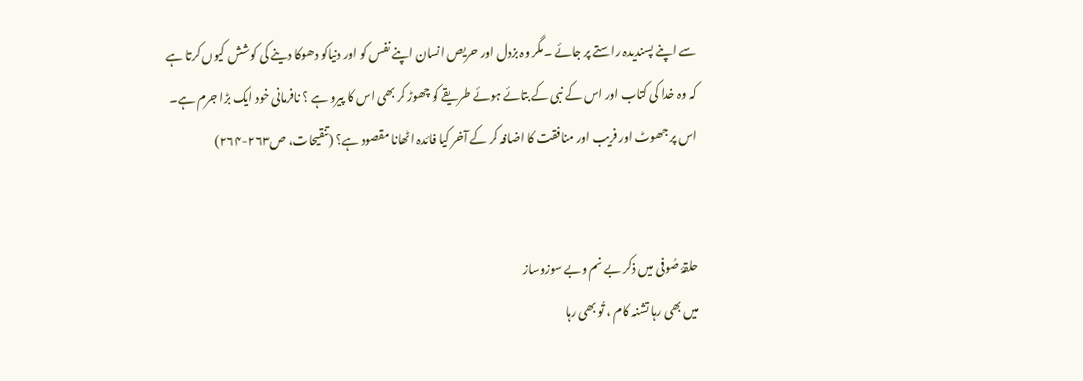سے اپنے پسندیدہ راستے پر جائے ۔مگر وہ بزدل اور حریص انسان اپنے نفس کو اور دنیاکو دھوکا دینے کی کوشش کیوں کرتا ہے کہ وہ خدا کی کتاب اور اس کے نبی کے بتائے ہوئے طریقے کو چھوڑ کر بھی اس کا پیرو ہے ؟ نافرمانی خود ایک بڑا جرم ہے۔ اس پر جھوٹ اور فریب اور منافقت کا اضافہ کر کے آخر کیا فائدہ اٹھانا مقصود ہے؟ (تنقیحات، ص۲۶۳-۲۶۴)


حلقۂ صُوفی میں ذکر بے نم وبے سوزوساز
میں بھی رہا تشنہ کام ، تُو بھی رہا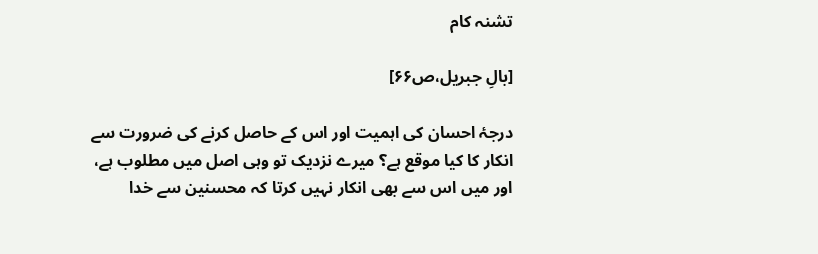تشنہ کام

[بالِ جبریل،ص۶۶]

درجۂ احسان کی اہمیت اور اس کے حاصل کرنے کی ضرورت سے انکار کا کیا موقع ہے؟ میرے نزدیک تو وہی اصل میں مطلوب ہے، اور میں اس سے بھی انکار نہیں کرتا کہ محسنین سے خدا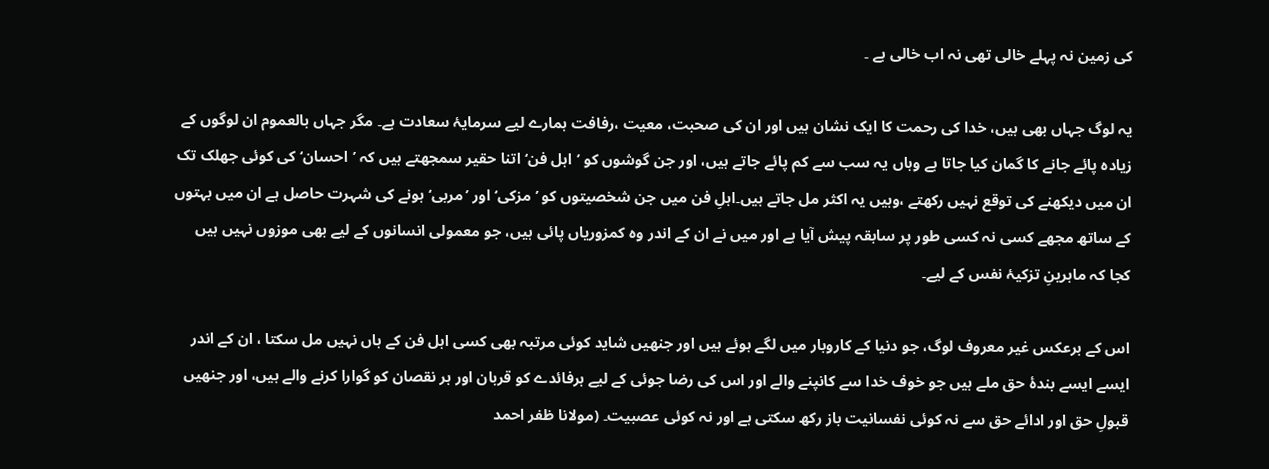کی زمین نہ پہلے خالی تھی نہ اب خالی ہے ۔

یہ لوگ جہاں بھی ہیں، خدا کی رحمت کا ایک نشان ہیں اور ان کی صحبت، معیت ،رفافت ہمارے لیے سرمایۂ سعادت ہے۔ مگر جہاں بالعموم ان لوگوں کے زیادہ پائے جانے کا گمان کیا جاتا ہے وہاں یہ سب سے کم پائے جاتے ہیں، اور جن گوشوں کو ’اہل فن‘ اتنا حقیر سمجھتے ہیں کہ ’احسان‘ کی کوئی جھلک تک ان میں دیکھنے کی توقع نہیں رکھتے ،وہیں یہ اکثر مل جاتے ہیں۔اہلِ فن میں جن شخصیتوں کو ’مزکی‘ اور ’مربی‘ ہونے کی شہرت حاصل ہے ان میں بہتوں کے ساتھ مجھے کسی نہ کسی طور پر سابقہ پیش آیا ہے اور میں نے ان کے اندر وہ کمزوریاں پائی ہیں، جو معمولی انسانوں کے لیے بھی موزوں نہیں ہیں کجا کہ ماہرینِ تزکیۂ نفس کے لیے۔

اس کے برعکس غیر معروف لوگ، جو دنیا کے کاروبار میں لگے ہوئے ہیں اور جنھیں شاید کوئی مرتبہ بھی کسی اہل فن کے ہاں نہیں مل سکتا ، ان کے اندر ایسے ایسے بندۂ حق ملے ہیں جو خوف خدا سے کانپنے والے اور اس کی رضا جوئی کے لیے ہرفائدے کو قربان اور ہر نقصان کو گوارا کرنے والے ہیں، اور جنھیں قبولِ حق اور ادائے حق سے نہ کوئی نفسانیت باز رکھ سکتی ہے اور نہ کوئی عصبیت۔ (مولانا ظفر احمد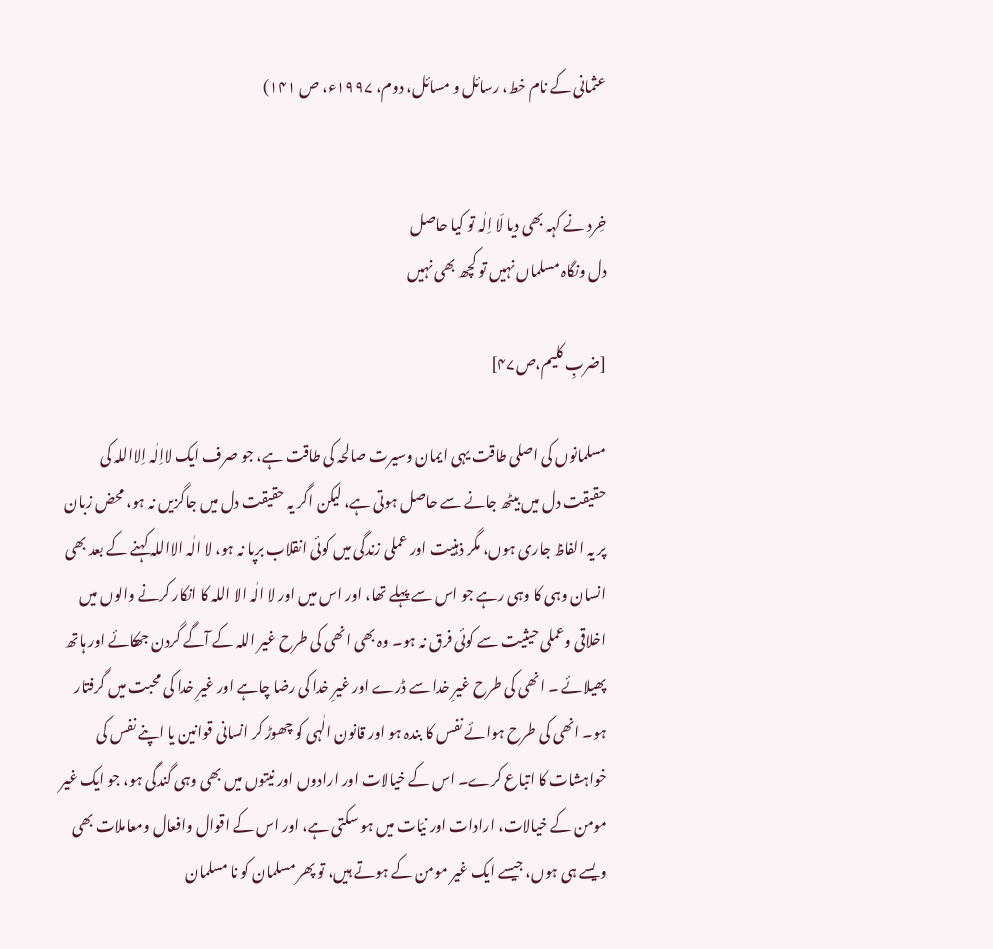عثمانی کے نام خط، رسائل و مسائل، دوم، ۱۹۹۷ء، ص ۱۴۱)


خِرد نے کہہ بھی دیا لَا اِلٰہ تو کیا حاصل
دل ونگاہ مسلماں نہیں تو کچھ بھی نہیں

[ضربِ کلیم،ص۴۷]

مسلمانوں کی اصلی طاقت یہی ایمان وسیرت صالحہ کی طاقت ہے، جو صرف ایک لااِلٰہ اِلااللہ کی حقیقت دل میں بیٹھ جانے سے حاصل ہوتی ہے، لیکن اگر یہ حقیقت دل میں جاگزیں نہ ہو، محض زبان پر یہ الفاظ جاری ہوں، مگر ذہنیت اور عملی زندگی میں کوئی انقلاب برپا نہ ہو، لا الٰہ الااللہ کہنے کے بعد بھی انسان وہی کا وہی رہے جو اس سے پہلے تھا، اور اس میں اور لا الٰہ الا اللہ کا انکار کرنے والوں میں اخلاقی وعملی حیثیت سے کوئی فرق نہ ہو۔ وہ بھی انھی کی طرح غیر اللہ کے آگے گردن جھکائے اور ہاتھ پھیلائے ۔ انھی کی طرح غیرِ خدا سے ڈرے اور غیرِ خدا کی رضا چاہے اور غیرِ خدا کی محبت میں گرفتار ہو۔ انھی کی طرح ہوائے نفس کا بندہ ہو اور قانون الٰہی کو چھوڑ کر انسانی قوانین یا اپنے نفس کی خواہشات کا اتباع کرے۔ اس کے خیالات اور ارادوں اور نیتوں میں بھی وہی گندگی ہو، جو ایک غیر مومن کے خیالات، ارادات اور نیّات میں ہو سکتی ہے، اور اس کے اقوال وافعال ومعاملات بھی ویسے ہی ہوں، جیسے ایک غیر مومن کے ہوتے ہیں، تو پھر مسلمان کو نا مسلمان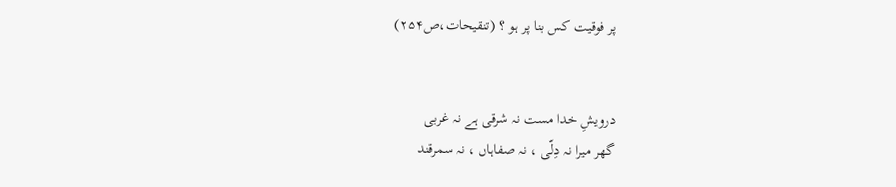پر فوقیت کس بنا پر ہو ؟ (تنقیحات،ص۲۵۴)


درویشِ خدا مست نہ شرقی ہے نہ غربی
گھر میرا نہ دِلّی ، نہ صفاہاں ، نہ سمرقند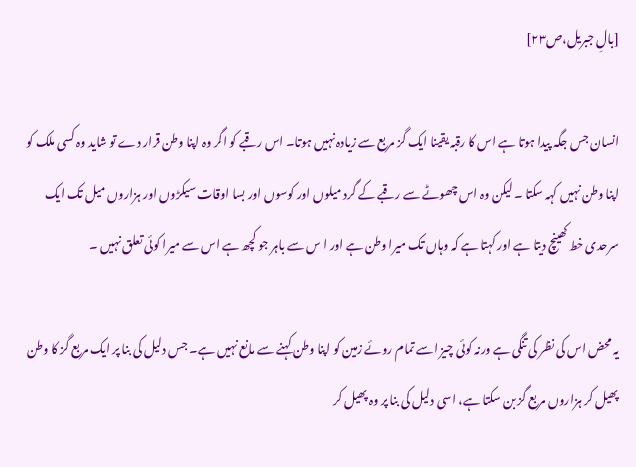[بالِ جبریل،ص۲۳]

انسان جس جگہ پیدا ہوتا ہے اس کا رقبہ یقینا ایک گز مربع سے زیادہ نہیں ہوتا۔ اس رقبے کو اگر وہ اپنا وطن قرار دے تو شاید وہ کسی ملک کو اپنا وطن نہیں کہہ سکتا ۔ لیکن وہ اس چھوٹے سے رقبے کے گرد میلوں اور کوسوں اور بسا اوقات سیکڑوں اور ہزاروں میل تک ایک سرحدی خط کھینچ دیتا ہے اور کہتا ہے کہ وہاں تک میرا وطن ہے اور ا س سے باہر جو کچھ ہے اس سے میرا کوئی تعلق نہیں ۔

یہ محض اس کی نظر کی تنگی ہے ورنہ کوئی چیز اسے تمام روئے زمین کو اپنا وطن کہنے سے مانع نہیں ہے۔ جس دلیل کی بنا پر ایک مربع گز کا وطن پھیل کر ہزاروں مربع گز بن سکتا ہے، اسی دلیل کی بنا پر وہ پھیل کر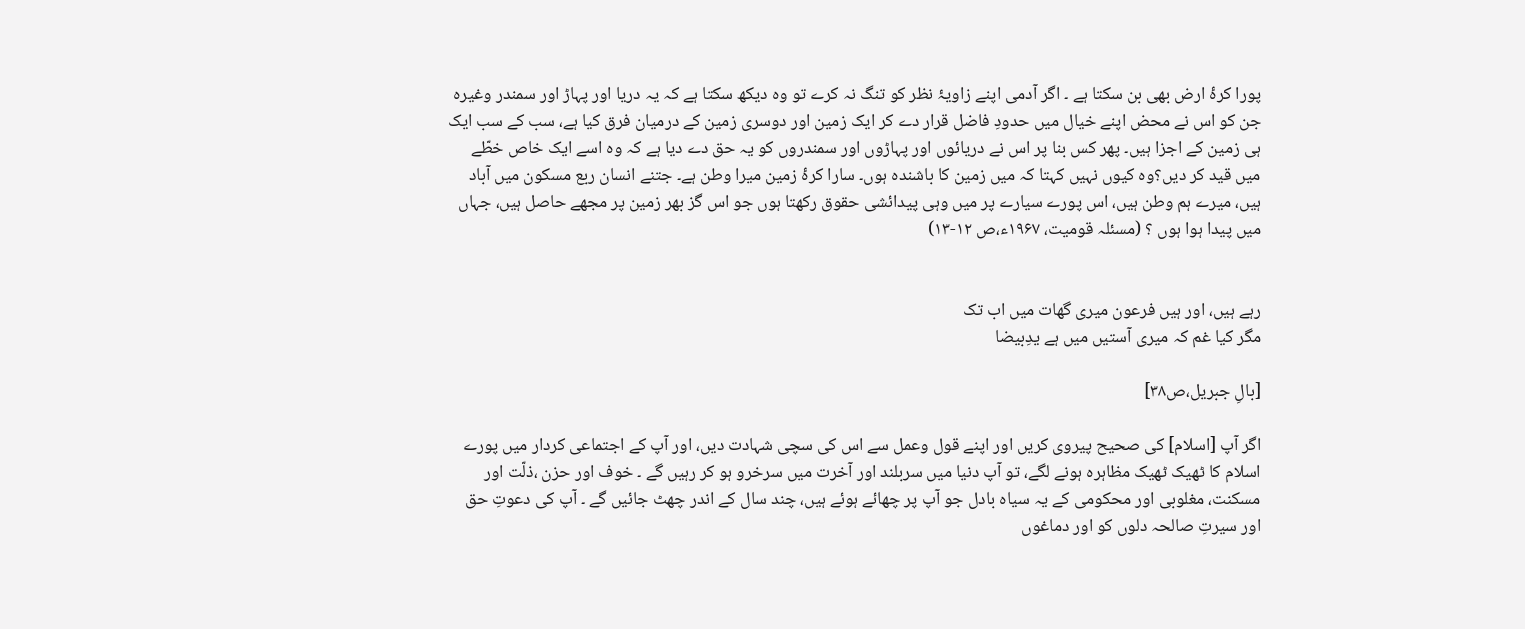پورا کرۂ ارض بھی بن سکتا ہے ۔ اگر آدمی اپنے زاویۂ نظر کو تنگ نہ کرے تو وہ دیکھ سکتا ہے کہ یہ دریا اور پہاڑ اور سمندر وغیرہ جن کو اس نے محض اپنے خیال میں حدودِ فاضل قرار دے کر ایک زمین اور دوسری زمین کے درمیان فرق کیا ہے، سب کے سب ایک ہی زمین کے اجزا ہیں۔ پھر کس بنا پر اس نے دریائوں اور پہاڑوں اور سمندروں کو یہ حق دے دیا ہے کہ وہ اسے ایک خاص خطّے میں قید کر دیں؟وہ کیوں نہیں کہتا کہ میں زمین کا باشندہ ہوں۔ سارا کرۂ زمین میرا وطن ہے۔ جتنے انسان ربع مسکون میں آباد ہیں، میرے ہم وطن ہیں، اس پورے سیارے پر میں وہی پیدائشی حقوق رکھتا ہوں جو اس گز بھر زمین پر مجھے حاصل ہیں، جہاں میں پیدا ہوا ہوں ؟ (مسئلہ قومیت، ۱۹۶۷ء،ص ۱۲-۱۳)


رہے ہیں، اور ہیں فرعون میری گھات میں اب تک
مگر کیا غم کہ میری آستیں میں ہے یدِبیضا

[بالِ جبریل،ص۳۸]

اگر آپ [اسلام] کی صحیح پیروی کریں اور اپنے قول وعمل سے اس کی سچی شہادت دیں، اور آپ کے اجتماعی کردار میں پورے اسلام کا ٹھیک ٹھیک مظاہرہ ہونے لگے، تو آپ دنیا میں سربلند اور آخرت میں سرخرو ہو کر رہیں گے ۔ خوف اور حزن ،ذلّت اور مسکنت، مغلوبی اور محکومی کے یہ سیاہ بادل جو آپ پر چھائے ہوئے ہیں، چند سال کے اندر چھٹ جائیں گے ۔ آپ کی دعوتِ حق اور سیرتِ صالحہ دلوں کو اور دماغوں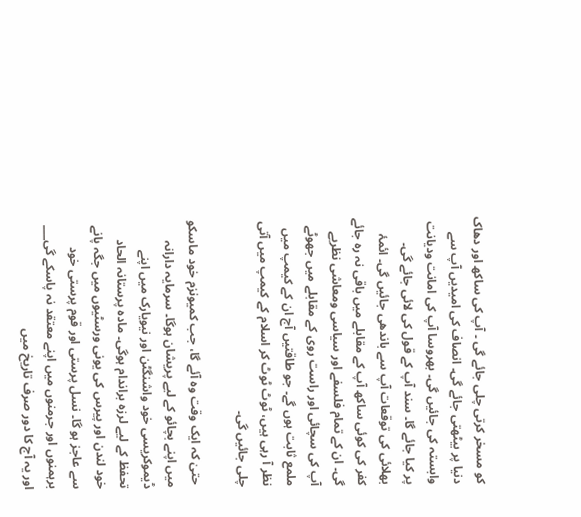کو مسخر کرتی چلی جائے گی ۔ آپ کی ساکھ اور دھاک دنیا پر بیٹھتی جائے گی۔ انصاف کی امیدیں آپ سے وابستہ کی جائیں گی۔ بھروسا آپ کی امانت ودیانت پر کیا جائے گا۔ سند آپ کے قول کی لائی جائے گی۔ بھلائی کی توقعات آپ سے باندھی جائیں گی۔ ائمۂ کفر کی کوئی ساکھ آپ کے مقابلے میں باقی نہ رہ جائے گی۔ ان کے تمام فلسفے اور سیاسی ومعاشی نظریے آپ کی سچائی اور راست روی کے مقابلے میں جھوٹے ملمع ثابت ہوں گے۔ جو طاقتیں آج ان کے کیمپ میں نظر آ رہی ہیں، ٹوٹ ٹوٹ کر اسلام کے کیمپ میں آتی چلی جائیں گی۔

 حتیٰ کہ ایک وقت وہ آئے گا، جب کمیونزم خود ماسکو میں اپنے بچائو کے لیے پریشان ہوگا۔ سرمایہ دارانہ ڈیموکریسی خود واشنگٹن اور نیویارک میں اپنے تحفظ کے لیے لرزہ براندام ہوگی۔ مادہ پرستانہ الحاد خود لندن اور پیرس کی یونی ورسٹیوں میں جگہ پانے سے عاجز ہو گا۔ نسل پرستی اور قوم پرستی خود برہمنوں اور جرمنوں میں اپنے معتقد نہ پاسکے گی___ اور یہ آج کا دور صرف تاریخ میں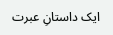ایک داستانِ عبرت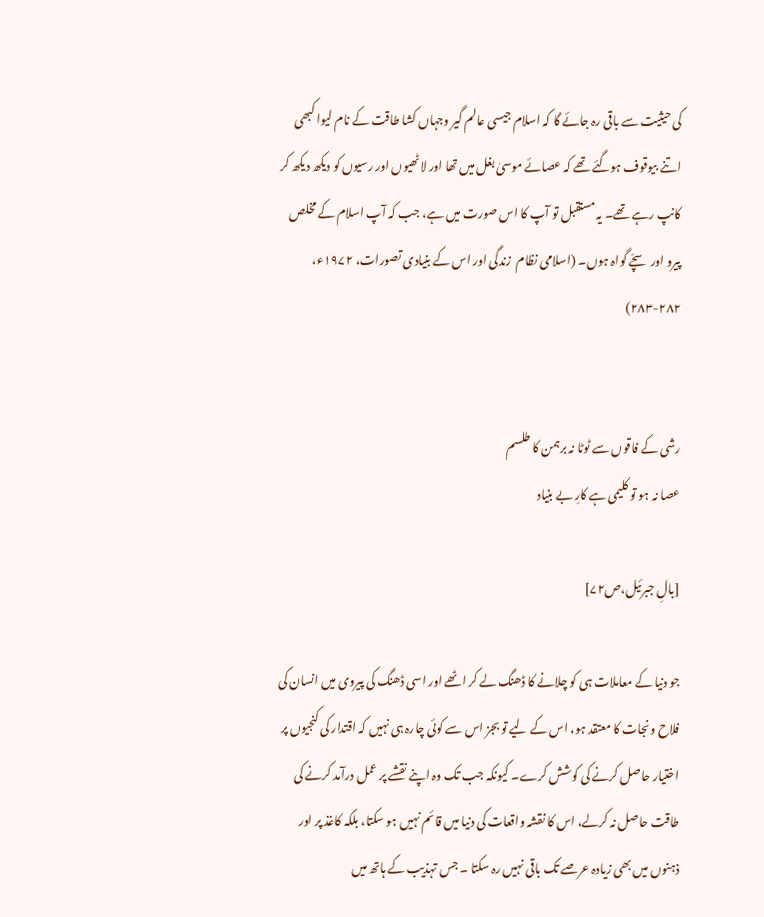کی حیثیت سے باقی رہ جائے گا کہ اسلام جیسی عالم گیر وجہاں کشا طاقت کے نام لیوا کبھی اتنے بیوقوف ہوگئے تھے کہ عصائے موسیٰ بغل میں تھا اور لاٹھیوں اور رسیوں کو دیکھ دیکھ کر  کانپ رہے تھے۔ یہ مستقبل تو آپ کا اس صورت میں ہے، جب کہ آپ اسلام کے مخلص پیرو اور سچّے گواہ ہوں۔ (اسلامی نظام  زندگی اور اس کے بنیادی تصورات، ۱۹۷۲ء، ۲۸۲-۲۸۳)


رشی کے فاقوں سے ٹوٹا نہ برہمن کا طلسم
عصا نہ ہو تو کلیمی ہے کارِ بے بنیاد

[بالِ جبرئیل،ص۷۲]

جو دنیا کے معاملات ہی کو چلانے کا ڈھنگ لے کر اٹھے اور اسی ڈھنگ کی پیروی میں انسان کی فلاح ونجات کا معتقد ہو، اس کے لیے تو بجز اس سے کوئی چارہ ہی نہیں کہ اقتدار کی کنجیوں پر اختیار حاصل کرنے کی کوشش کرے۔ کیونکہ جب تک وہ اپنے نقشے پر عمل درآمد کرنے کی طاقت حاصل نہ کرلے، اس کا نقشہ واقعات کی دنیا میں قائم نہیں ہو سکتا، بلکہ کاغذ پر اور ذہنوں میں بھی زیادہ عرصے تک باقی نہیں رہ سکتا ۔ جس تہذیب کے ہاتھ میں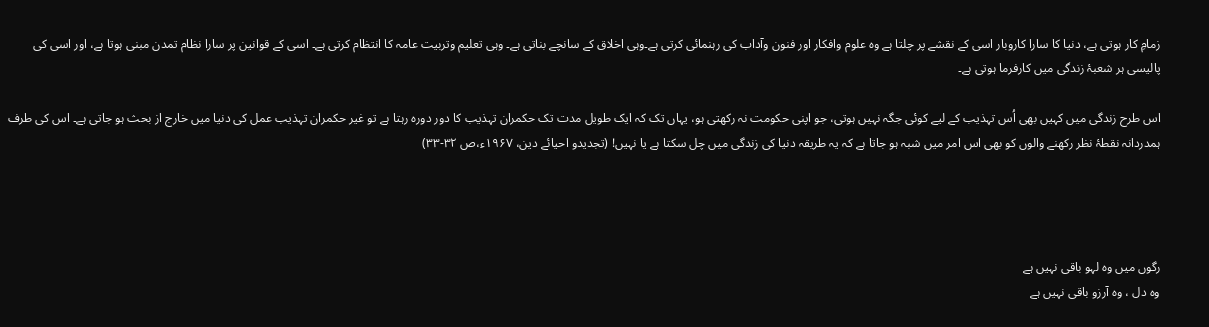زمامِ کار ہوتی ہے، دنیا کا سارا کاروبار اسی کے نقشے پر چلتا ہے وہ علوم وافکار اور فنون وآداب کی رہنمائی کرتی ہے۔وہی اخلاق کے سانچے بناتی ہے۔ وہی تعلیم وتربیت عامہ کا انتظام کرتی ہے۔ اسی کے قوانین پر سارا نظام تمدن مبنی ہوتا ہے، اور اسی کی پالیسی ہر شعبۂ زندگی میں کارفرما ہوتی ہے۔

اس طرح زندگی میں کہیں بھی اُس تہذیب کے لیے کوئی جگہ نہیں ہوتی، جو اپنی حکومت نہ رکھتی ہو، یہاں تک کہ ایک طویل مدت تک حکمران تہذیب کا دور دورہ رہتا ہے تو غیر حکمران تہذیب عمل کی دنیا میں خارج از بحث ہو جاتی ہے۔ اس کی طرف ہمدردانہ نقطۂ نظر رکھنے والوں کو بھی اس امر میں شبہ ہو جاتا ہے کہ یہ طریقہ دنیا کی زندگی میں چل سکتا ہے یا نہیں! (تجدیدو احیائے دین، ۱۹۶۷ء،ص ۳۲-۳۳)




رگوں میں وہ لہو باقی نہیں ہے
وہ دل ، وہ آرزو باقی نہیں ہے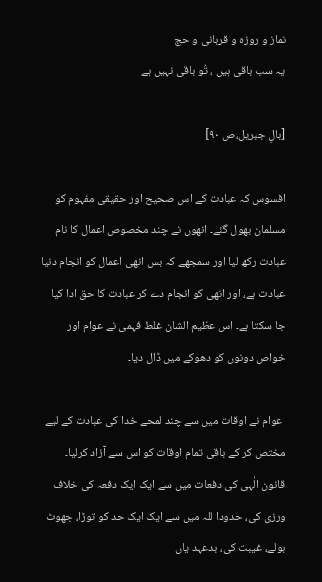نماز و روزہ و قربانی و حج
یہ سب باقی ہیں ، تُو باقی نہیں ہے

[بالِ جبریل،ص ۹۰]

افسوس کہ عبادت کے اس صحیح اور حقیقی مفہوم کو مسلمان بھول گئے۔ انھوں نے چند مخصوص اعمال کا نام عبادت رکھ لیا اور سمجھے کہ بس انھی اعمال کو انجام دنیا عبادت ہے، اور انھی کو انجام دے کر عبادت کا حق ادا کیا جا سکتا ہے۔ اس عظیم الشان غلط فہمی نے عوام اور خواص دونوں کو دھوکے میں ڈال دیا۔

 عوام نے اوقات میں سے چند لمحے خدا کی عبادت کے لیے مختص کر کے باقی تمام اوقات کو اس سے آزاد کرلیا۔ قانون الٰہی کی دفعات میں سے ایک ایک دفعہ کی خلاف ورزی کی، حدودا للہ میں سے ایک ایک حد کو توڑا، جھوٹ بولے، غیبت کی، بدعہد یاں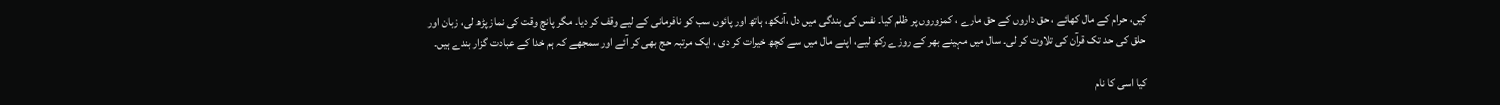کیں، حرام کے مال کھائے ، حق داروں کے حق مارے ، کمزوروں پر ظلم کیا۔ نفس کی بندگی میں دل ،آنکھ، ہاتھ اور پائوں سب کو نافرمانی کے لیے وقف کر دیا۔ مگر پانچ وقت کی نماز پڑھ لی، زبان اور حلق کی حد تک قرآن کی تلاوت کر لی۔ سال میں مہینے بھر کے روزے رکھ لیے، اپنے مال میں سے کچھ خیرات کر دی ، ایک مرتبہ حج بھی کر آئے اور سمجھے کہ ہم خدا کے عبادت گزار بندے ہیں۔

کیا اسی کا نام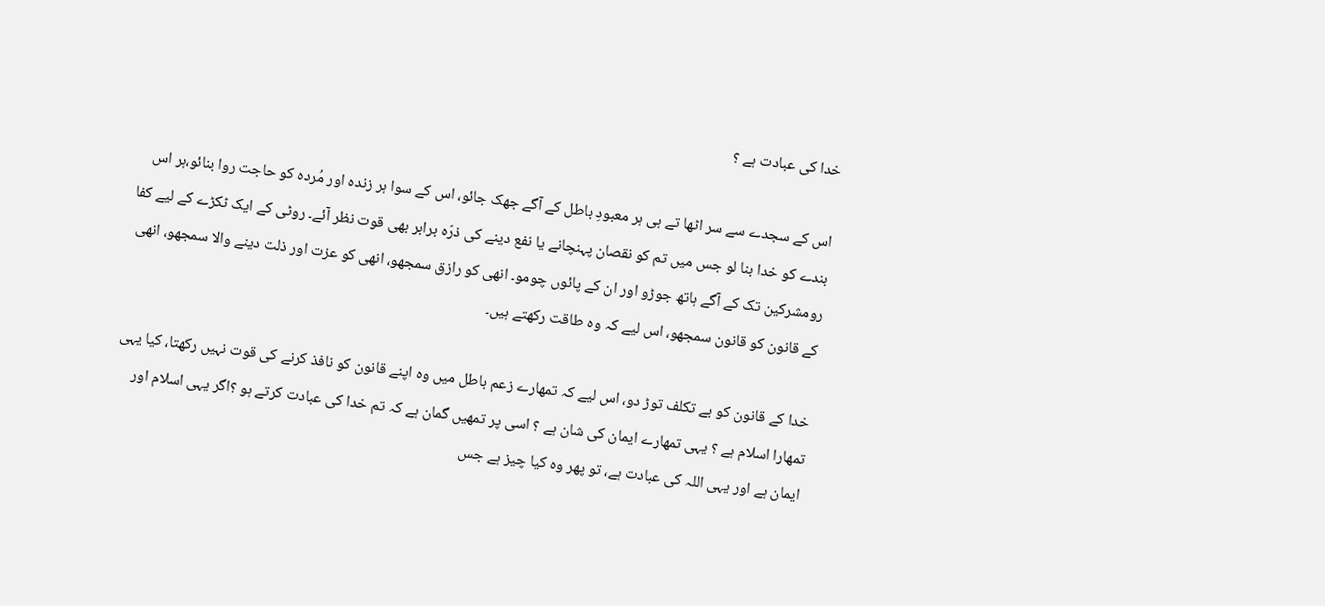خدا کی عبادت ہے ؟

اس کے سجدے سے سر اٹھا تے ہی ہر معبودِ باطل کے آگے جھک جائو، اس کے سوا ہر زندہ اور مُردہ کو حاجت روا بنائو،ہر اس بندے کو خدا بنا لو جس میں تم کو نقصان پہنچانے یا نفع دینے کی ذرّہ برابر بھی قوت نظر آئے۔ روٹی کے ایک ٹکڑے کے لیے کفا رومشرکین تک کے آگے ہاتھ جوڑو اور ان کے پائوں چومو۔ انھی کو رازق سمجھو، انھی کو عزت اور ذلت دینے والا سمجھو، انھی کے قانون کو قانون سمجھو، اس لیے کہ وہ طاقت رکھتے ہیں۔

خدا کے قانون کو بے تکلف توڑ دو، اس لیے کہ تمھارے زعم باطل میں وہ اپنے قانون کو نافذ کرنے کی قوت نہیں رکھتا، کیا یہی تمھارا اسلام ہے ؟ یہی تمھارے ایمان کی شان ہے ؟ اسی پر تمھیں گمان ہے کہ تم خدا کی عبادت کرتے ہو ؟اگر یہی اسلام اور ایمان ہے اور یہی اللہ کی عبادت ہے، تو پھر وہ کیا چیز ہے جس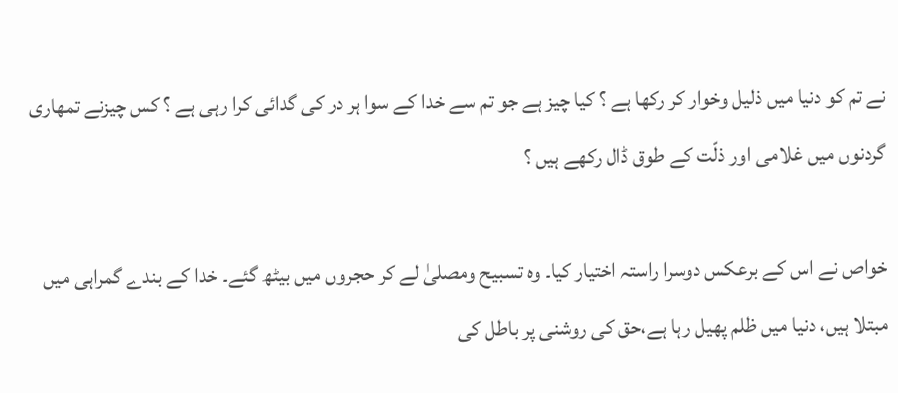نے تم کو دنیا میں ذلیل وخوار کر رکھا ہے ؟ کیا چیز ہے جو تم سے خدا کے سوا ہر در کی گدائی کرا رہی ہے ؟ کس چیزنے تمھاری گردنوں میں غلامی اور ذلّت کے طوق ڈال رکھے ہیں ؟

خواص نے اس کے برعکس دوسرا راستہ اختیار کیا۔ وہ تسبیح ومصلیٰ لے کر حجروں میں بیٹھ گئے۔ خدا کے بندے گمراہی میں مبتلا ہیں، دنیا میں ظلم پھیل رہا ہے،حق کی روشنی پر باطل کی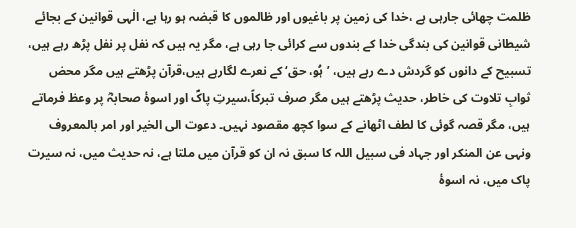ظلمت چھائی جارہی ہے ،خدا کی زمین پر باغیوں اور ظالموں کا قبضہ ہو رہا ہے، الٰہی قوانین کے بجائے شیطانی قوانین کی بندگی خدا کے بندوں سے کرائی جا رہی ہے، مگر یہ ہیں کہ نفل پر نفل پڑھ رہے ہیں، تسبیح کے دانوں کو گردش دے رہے ہیں، ’ہُو، حق‘ کے نعرے لگارہے ہیں،قرآن پڑھتے ہیں مگر محض ثوابِ تلاوت کی خاطر، حدیث پڑھتے ہیں مگر صرف تبرکاً،سیرتِ پاکؐ اور اسوۂ صحابہؓ پر وعظ فرماتے ہیں، مگر قصہ گوئی کا لطف اٹھانے کے سوا کچھ مقصود نہیں۔ دعوت الی الخیر اور امر بالمعروف ونہی عن المنکر اور جہاد فی سبیل اللہ کا سبق نہ ان کو قرآن میں ملتا ہے، نہ حدیث میں، نہ سیرت پاک میں، نہ اسوۂ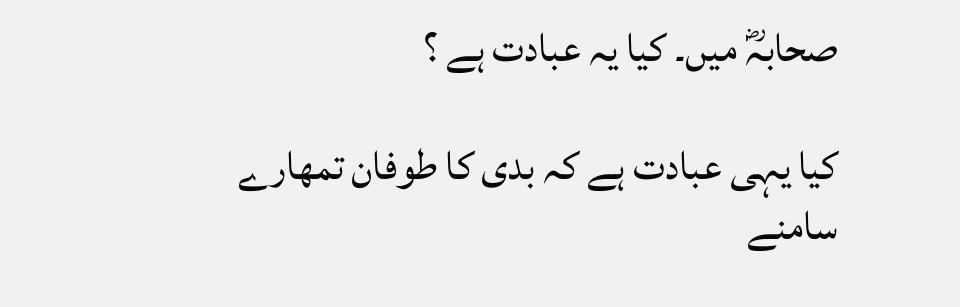صحابہؓ میں۔ کیا یہ عبادت ہے ؟

کیا یہی عبادت ہے کہ بدی کا طوفان تمھارے سامنے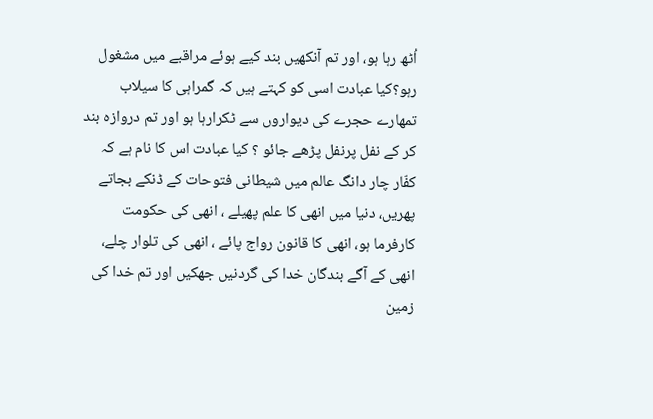اُٹھ رہا ہو، اور تم آنکھیں بند کیے ہوئے مراقبے میں مشغول رہو؟کیا عبادت اسی کو کہتے ہیں کہ گمراہی کا سیلاب تمھارے حجرے کی دیواروں سے ٹکرارہا ہو اور تم دروازہ بند کر کے نفل پرنفل پڑھے جائو ؟ کیا عبادت اس کا نام ہے کہ کفّار چار دانگ عالم میں شیطانی فتوحات کے ڈنکے بجاتے پھریں، دنیا میں انھی کا علم پھیلے ، انھی کی حکومت کارفرما ہو، انھی کا قانون رواج پائے ، انھی کی تلوار چلے، انھی کے آگے بندگان خدا کی گردنیں جھکیں اور تم خدا کی زمین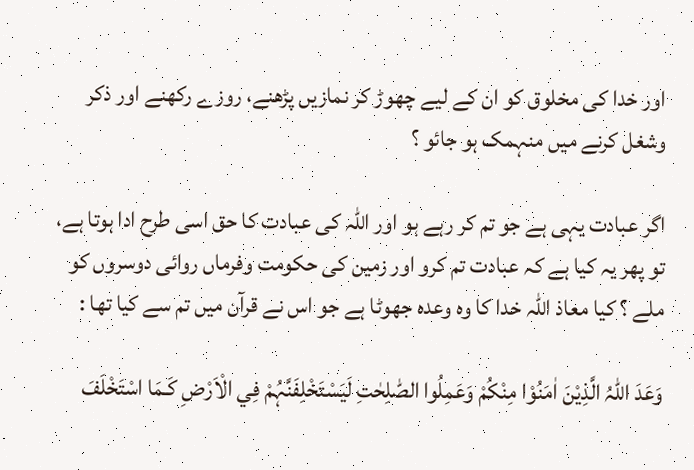اور خدا کی مخلوق کو ان کے لیے چھوڑ کر نمازیں پڑھنے، روزے رکھنے اور ذکر وشغل کرنے میں منہمک ہو جائو ؟

اگر عبادت یہی ہے جو تم کر رہے ہو اور اللہ کی عبادت کا حق اسی طرح ادا ہوتا ہے، تو پھر یہ کیا ہے کہ عبادت تم کرو اور زمین کی حکومت وفرماں روائی دوسروں کو ملے ؟ کیا معاذ اللہ خدا کا وہ وعدہ جھوٹا ہے جو اس نے قرآن میں تم سے کیا تھا :

وَعَدَ اللہُ الَّذِيْنَ اٰمَنُوْا مِنْكُمْ وَعَمِلُوا الصّٰلِحٰتِ لَيَسْتَخْلِفَنَّہُمْ فِي الْاَرْضِ كَـمَا اسْتَخْلَفَ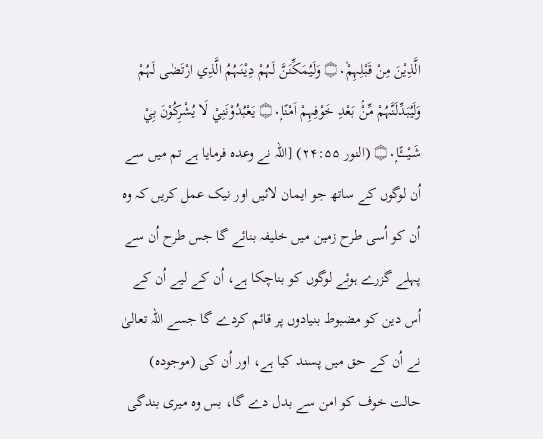الَّذِيْنَ مِنْ قَبْلِہِمْ۝۰۠ وَلَيُمَكِّنَنَّ لَہُمْ دِيْنَہُمُ الَّذِي ارْتَضٰى لَہُمْ وَلَيُبَدِّلَنَّہُمْ مِّنْۢ بَعْدِ خَوْفِہِمْ اَمْنًا۝۰ۭ يَعْبُدُوْنَنِيْ لَا يُشْرِكُوْنَ بِيْ شَـيْــــًٔـا۝۰ۭ (النور ۲۴:۵۵) [اللہ نے وعدہ فرمایا ہے تم میں سے اُن لوگوں کے ساتھ جو ایمان لائیں اور نیک عمل کریں کہ وہ اُن کو اُسی طرح زمین میں خلیفہ بنائے گا جس طرح اُن سے پہلے گزرے ہوئے لوگوں کو بناچکا ہے، اُن کے لیے اُن کے اُس دین کو مضبوط بنیادوں پر قائم کردے گا جسے اللہ تعالیٰ نے اُن کے حق میں پسند کیا ہے، اور اُن کی (موجودہ) حالت خوف کو امن سے بدل دے گا، بس وہ میری بندگی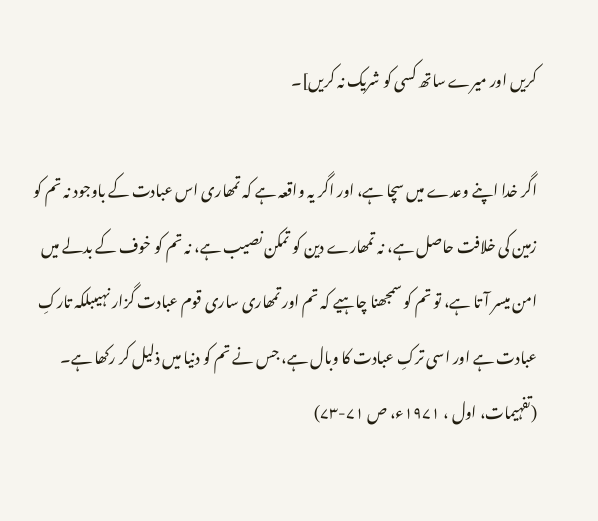کریں اور میرے ساتھ کسی کو شریک نہ کریں]۔

اگر خدا اپنے وعدے میں سچا ہے، اور اگر یہ واقعہ ہے کہ تمھاری اس عبادت کے باوجود نہ تم کو زمین کی خلافت حاصل ہے، نہ تمھارے دین کو تمکن نصیب ہے، نہ تم کو خوف کے بدلے میں امن میسر آ تا ہے، تو تم کو سمجھنا چاہیے کہ تم اور تمھاری ساری قوم عبادت گزار نہیںبلکہ تارکِ عبادت ہے اور اسی ترکِ عبادت کا وبال ہے، جس نے تم کو دنیا میں ذلیل کر رکھا ہے۔ (تفہیمات، اول ، ۱۹۷۱ء، ص ۷۱-۷۳)